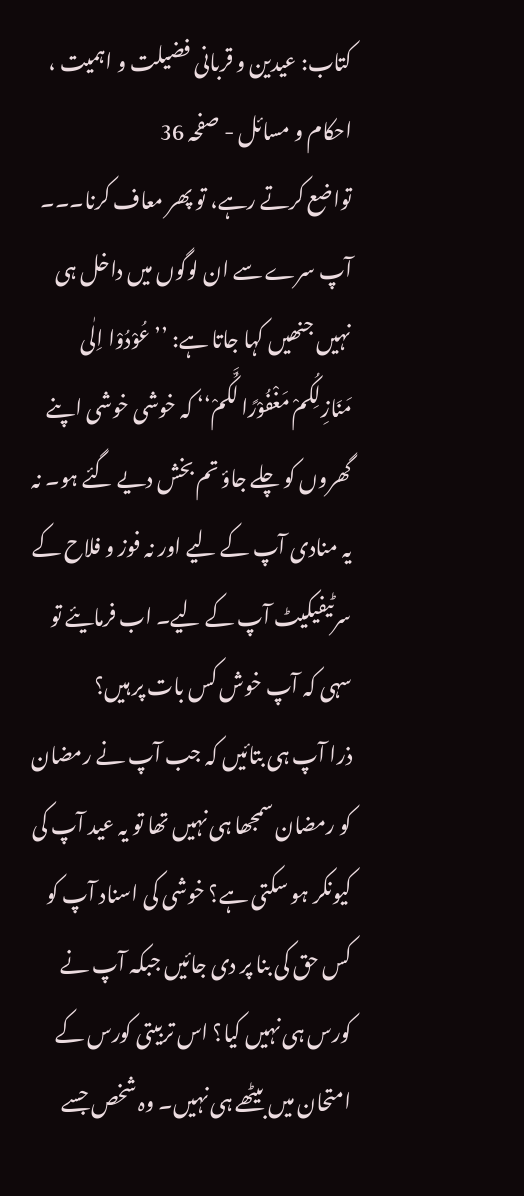کتاب: عیدین و قربانی فضیلت و اہمیت ، احکام و مسائل - صفحہ 36
تواضع کرتے رہے، تو پھر معاف کرنا۔۔۔ آپ سرے سے ان لوگوں میں داخل ہی نہیں جنھیں کہا جاتا ہے: ’’عُوْدُوْا اِلٰی مَنَازِلِکُمْ مَغْفُوْرًا لَّکُمْ‘‘ کہ خوشی خوشی اپنے گھروں کو چلے جاؤ تم بخش دیے گئے ہو۔ نہ یہ منادی آپ کے لیے اور نہ فوز و فلاح کے سرٹیفیکیٹ آپ کے لیے۔ اب فرمایئے تو سہی کہ آپ خوش کس بات پر ہیں؟
ذرا آپ ہی بتائیں کہ جب آپ نے رمضان کو رمضان سمجھا ہی نہیں تھا تو یہ عید آپ کی کیونکر ہو سکتی ہے؟ خوشی کی اسناد آپ کو کس حق کی بنا پر دی جائیں جبکہ آپ نے کورس ہی نہیں کیا؟ اس تربیتی کورس کے امتحان میں بیٹھے ہی نہیں۔ وہ شخص جسے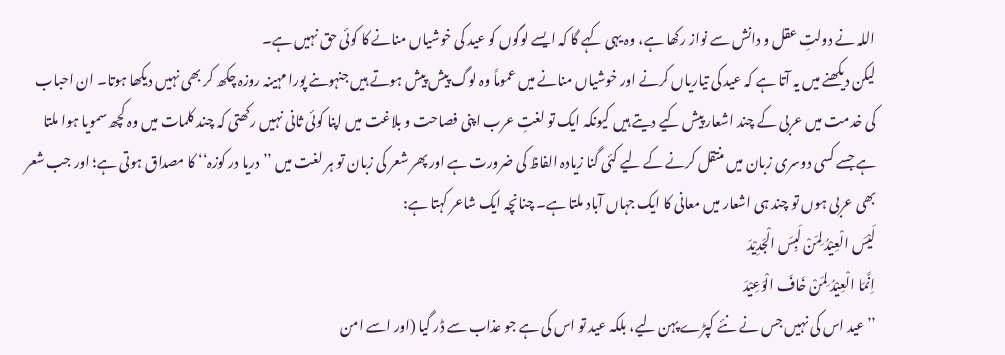اللہ نے دولتِ عقل و دانش سے نواز رکھا ہے، وہ یہی کہے گا کہ ایسے لوگوں کو عید کی خوشیاں منانے کا کوئی حق نہیں ہے۔
لیکن دیکھنے میں یہ آتا ہے کہ عید کی تیاریاں کرنے اور خوشیاں منانے میں عموماً وہ لوگ پیش پیش ہوتے ہیں جنہوںنے پورا مہینہ روزہ چکھ کر بھی نہیں دیکھا ہوتا۔ ان احباب کی خدمت میں عربی کے چند اشعار پیش کیے دیتے ہیں کیونکہ ایک تو لغتِ عرب اپنی فصاحت و بلاغت میں اپنا کوئی ثانی نہیں رکھتی کہ چند کلمات میں وہ کچھ سمویا ہوا ملتا ہے جسے کسی دوسری زبان میں منتقل کرنے کے لیے کئی گنا زیادہ الفاظ کی ضرورت ہے اور پھر شعر کی زبان تو ہر لغت میں ’’دریا در کوزہ‘‘ کا مصداق ہوتی ہے؛ اور جب شعر بھی عربی ہوں تو چند ہی اشعار میں معانی کا ایک جہاں آباد ملتا ہے۔ چنانچہ ایک شاعر کہتا ہے:
لَیْسَ الْعِیْدُ لِمَنْ لَبِسَ الْجَدِیْدَ
اِنَّمَا الْعِیْدُ لِمَنْ خَافَ الْوَعِیْدَ
’’عید اس کی نہیں جس نے نئے کپڑے پہن لیے، بلکہ عید تو اس کی ہے جو عذاب سے ڈر گیا (اور اسے امن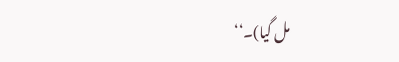مل گیا)۔‘‘